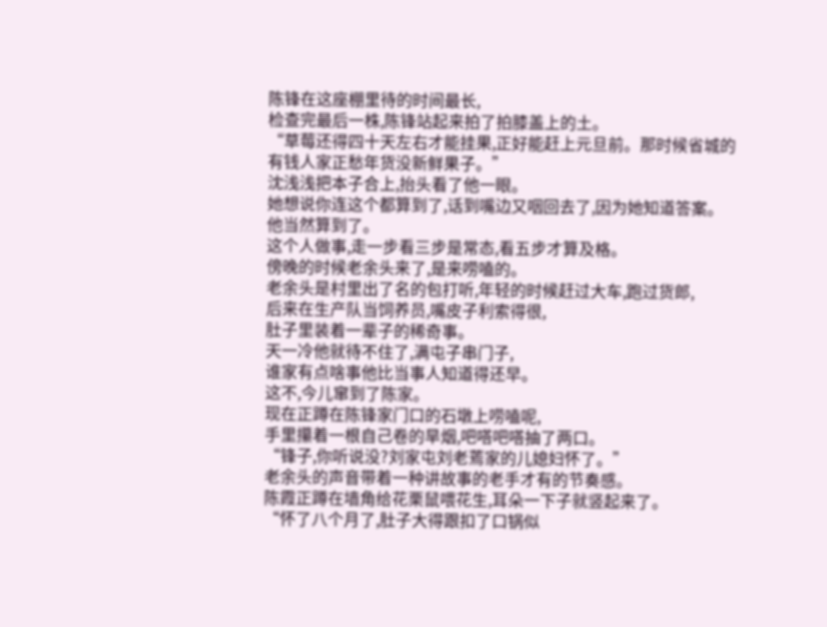陈锋在这座棚里待的时间最长,
检查完最后一株,陈锋站起来拍了拍膝盖上的土。
“草莓还得四十天左右才能挂果,正好能赶上元旦前。那时候省城的有钱人家正愁年货没新鲜果子。”
沈浅浅把本子合上,抬头看了他一眼。
她想说你连这个都算到了,话到嘴边又咽回去了,因为她知道答案。
他当然算到了。
这个人做事,走一步看三步是常态,看五步才算及格。
傍晚的时候老余头来了,是来唠嗑的。
老余头是村里出了名的包打听,年轻的时候赶过大车,跑过货郎,
后来在生产队当饲养员,嘴皮子利索得很,
肚子里装着一辈子的稀奇事。
天一冷他就待不住了,满屯子串门子,
谁家有点啥事他比当事人知道得还早。
这不,今儿窜到了陈家。
现在正蹲在陈锋家门口的石墩上唠嗑呢,
手里攥着一根自己卷的旱烟,吧嗒吧嗒抽了两口。
“锋子,你听说没?刘家屯刘老蔫家的儿媳妇怀了。”
老余头的声音带着一种讲故事的老手才有的节奏感。
陈霞正蹲在墙角给花栗鼠喂花生,耳朵一下子就竖起来了。
“怀了八个月了,肚子大得跟扣了口锅似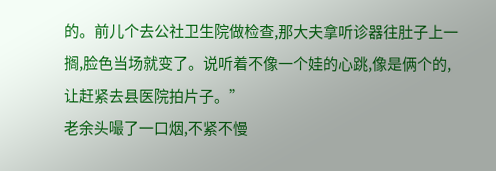的。前儿个去公社卫生院做检查,那大夫拿听诊器往肚子上一搁,脸色当场就变了。说听着不像一个娃的心跳,像是俩个的,让赶紧去县医院拍片子。”
老余头嘬了一口烟,不紧不慢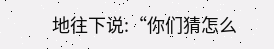地往下说:“你们猜怎么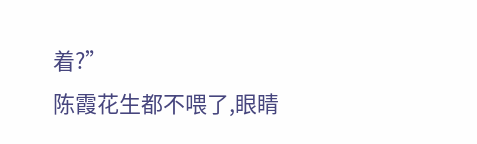着?”
陈霞花生都不喂了,眼睛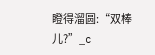瞪得溜圆:“双棒儿?”_c